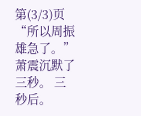第(3/3)页 “所以周振雄急了。” 萧震沉默了三秒。 三秒后。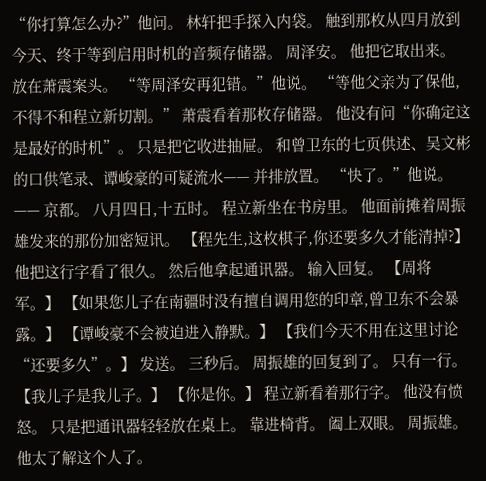“你打算怎么办?”他问。 林轩把手探入内袋。 触到那枚从四月放到今天、终于等到启用时机的音频存储器。 周泽安。 他把它取出来。 放在萧震案头。 “等周泽安再犯错。”他说。 “等他父亲为了保他,不得不和程立新切割。” 萧震看着那枚存储器。 他没有问“你确定这是最好的时机”。 只是把它收进抽屉。 和曾卫东的七页供述、吴文彬的口供笔录、谭峻豪的可疑流水—— 并排放置。 “快了。”他说。 —— 京都。 八月四日,十五时。 程立新坐在书房里。 他面前摊着周振雄发来的那份加密短讯。 【程先生,这枚棋子,你还要多久才能清掉?】 他把这行字看了很久。 然后他拿起通讯器。 输入回复。 【周将军。】 【如果您儿子在南疆时没有擅自调用您的印章,曾卫东不会暴露。】 【谭峻豪不会被迫进入静默。】 【我们今天不用在这里讨论“还要多久”。】 发送。 三秒后。 周振雄的回复到了。 只有一行。 【我儿子是我儿子。】 【你是你。】 程立新看着那行字。 他没有愤怒。 只是把通讯器轻轻放在桌上。 靠进椅背。 阖上双眼。 周振雄。 他太了解这个人了。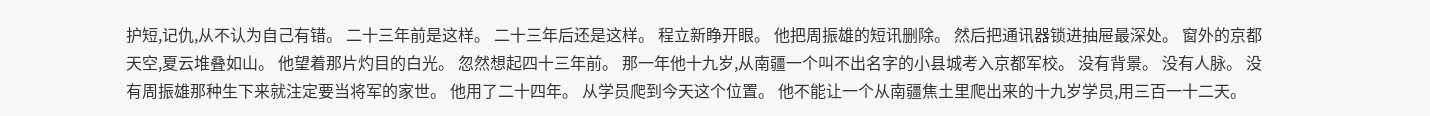护短,记仇,从不认为自己有错。 二十三年前是这样。 二十三年后还是这样。 程立新睁开眼。 他把周振雄的短讯删除。 然后把通讯器锁进抽屉最深处。 窗外的京都天空,夏云堆叠如山。 他望着那片灼目的白光。 忽然想起四十三年前。 那一年他十九岁,从南疆一个叫不出名字的小县城考入京都军校。 没有背景。 没有人脉。 没有周振雄那种生下来就注定要当将军的家世。 他用了二十四年。 从学员爬到今天这个位置。 他不能让一个从南疆焦土里爬出来的十九岁学员,用三百一十二天。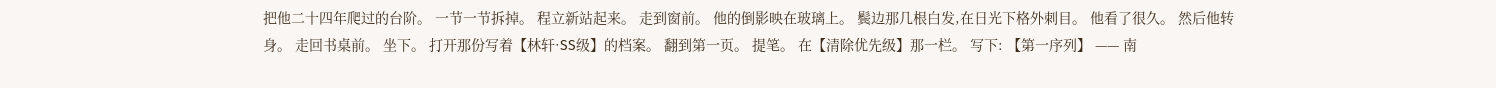把他二十四年爬过的台阶。 一节一节拆掉。 程立新站起来。 走到窗前。 他的倒影映在玻璃上。 鬓边那几根白发,在日光下格外刺目。 他看了很久。 然后他转身。 走回书桌前。 坐下。 打开那份写着【林轩·SS级】的档案。 翻到第一页。 提笔。 在【清除优先级】那一栏。 写下: 【第一序列】 —— 南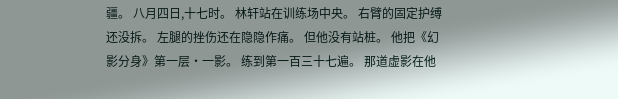疆。 八月四日,十七时。 林轩站在训练场中央。 右臂的固定护缚还没拆。 左腿的挫伤还在隐隐作痛。 但他没有站桩。 他把《幻影分身》第一层·一影。 练到第一百三十七遍。 那道虚影在他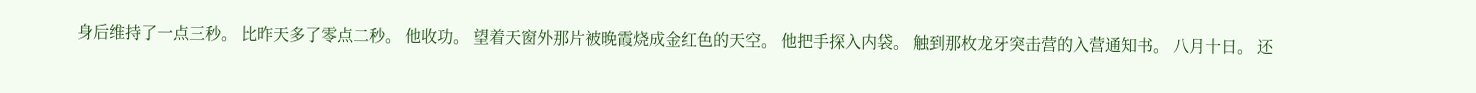身后维持了一点三秒。 比昨天多了零点二秒。 他收功。 望着天窗外那片被晚霞烧成金红色的天空。 他把手探入内袋。 触到那枚龙牙突击营的入营通知书。 八月十日。 还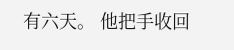有六天。 他把手收回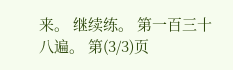来。 继续练。 第一百三十八遍。 第(3/3)页